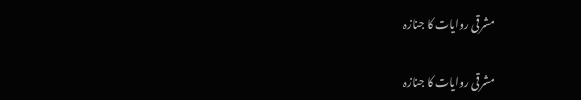مشرقی روایات کا جنازہ

مشرقی روایات کا جنازہ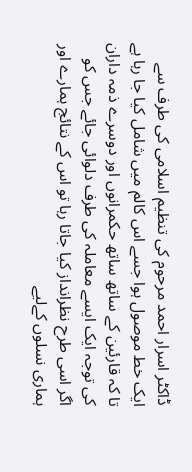ڈاکٹر اسرار احمد مرحوم کی تنظیم اسلامی کی طرف سے ایک خط موصول ہوا جسے اس کالم میں شامل کیا جا رہا ہے تا کہ قارئین کے ساتھ ساتھ حکمرانوں اور دوسرے ذمہ داران کی توجہ ایک ایسے معاملہ کی طرف دلوائی جائے جس کو اگر اسی طرح نظرانداز کیا جاتا رہا تو اس کے نتائج ہمارے اور ہماری نسلوں کےلیے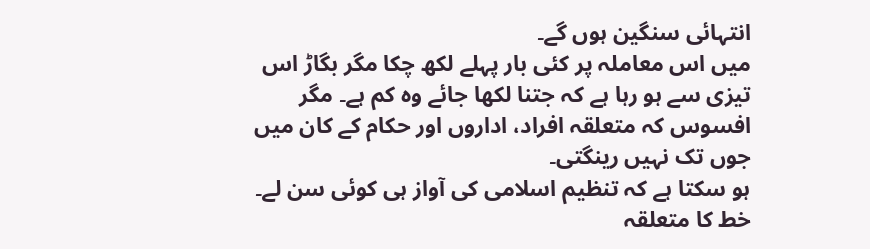انتہائی سنگین ہوں گے۔
میں اس معاملہ پر کئی بار پہلے لکھ چکا مگر بگاڑ اس تیزی سے ہو رہا ہے کہ جتنا لکھا جائے وہ کم ہے۔ مگر افسوس کہ متعلقہ افراد، اداروں اور حکام کے کان میں جوں تک نہیں رینگتی۔
ہو سکتا ہے کہ تنظیم اسلامی کی آواز ہی کوئی سن لے۔ خط کا متعلقہ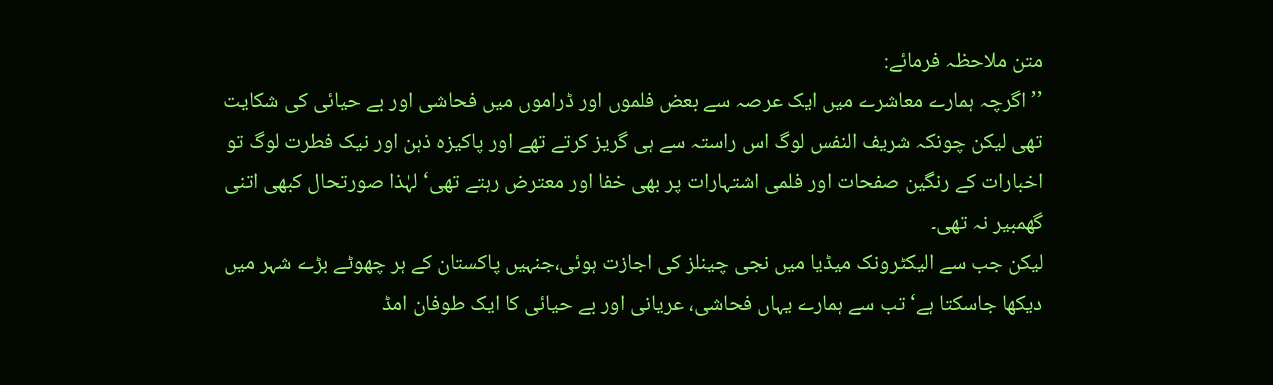متن ملاحظہ فرمائے:
’’اگرچہ ہمارے معاشرے میں ایک عرصہ سے بعض فلموں اور ڈراموں میں فحاشی اور بے حیائی کی شکایت تھی لیکن چونکہ شریف النفس لوگ اس راستہ سے ہی گریز کرتے تھے اور پاکیزہ ذہن اور نیک فطرت لوگ تو اخبارات کے رنگین صفحات اور فلمی اشتہارات پر بھی خفا اور معترض رہتے تھی‘ لہٰذا صورتحال کبھی اتنی گھمبیر نہ تھی۔
لیکن جب سے الیکٹرونک میڈیا میں نجی چینلز کی اجازت ہوئی،جنہیں پاکستان کے ہر چھوٹے بڑے شہر میں دیکھا جاسکتا ہے‘ تب سے ہمارے یہاں فحاشی، عریانی اور بے حیائی کا ایک طوفان امڈ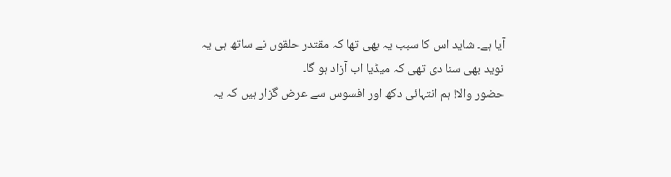آیا ہے۔ شاید اس کا سبب یہ بھی تھا کہ مقتدر حلقوں نے ساتھ ہی یہ نوید بھی سنا دی تھی کہ میڈیا اب آزاد ہو گا۔
حضور والا! ہم انتہائی دکھ اور افسوس سے عرض گزار ہیں کہ یہ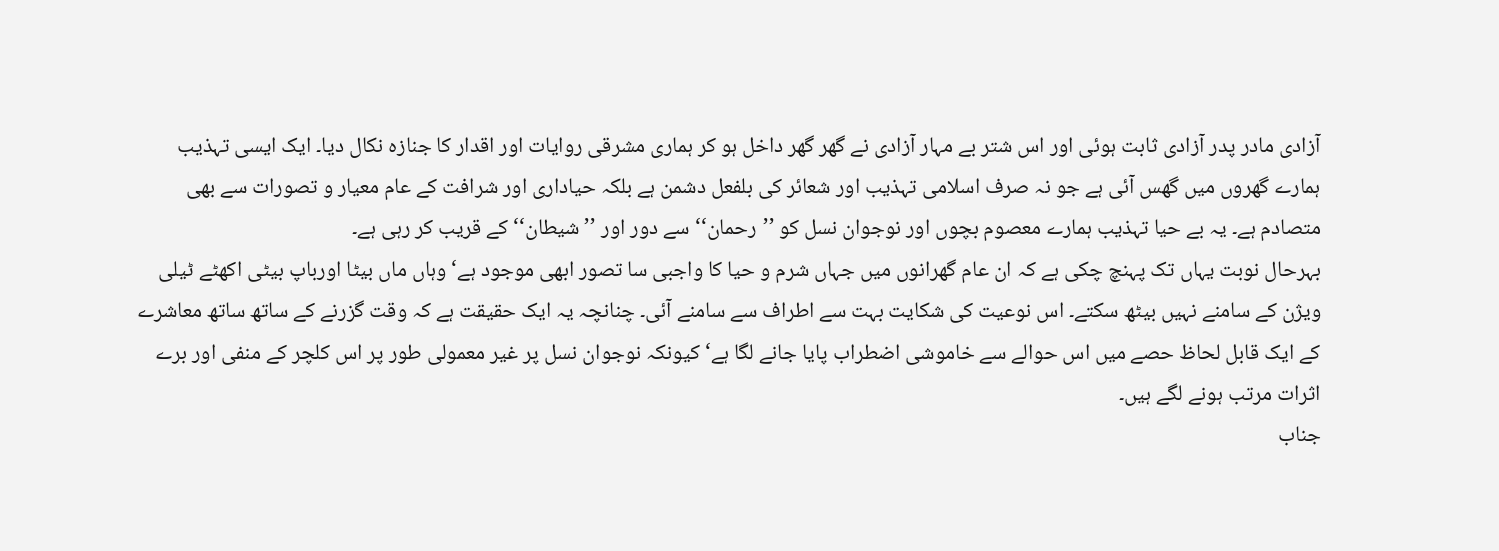آزادی مادر پدر آزادی ثابت ہوئی اور اس شتر بے مہار آزادی نے گھر گھر داخل ہو کر ہماری مشرقی روایات اور اقدار کا جنازہ نکال دیا۔ ایک ایسی تہذیب ہمارے گھروں میں گھس آئی ہے جو نہ صرف اسلامی تہذیب اور شعائر کی بلفعل دشمن ہے بلکہ حیاداری اور شرافت کے عام معیار و تصورات سے بھی متصادم ہے۔ یہ بے حیا تہذیب ہمارے معصوم بچوں اور نوجوان نسل کو ’’رحمان‘‘ سے دور اور ’’شیطان‘‘ کے قریب کر رہی ہے۔
بہرحال نوبت یہاں تک پہنچ چکی ہے کہ ان عام گھرانوں میں جہاں شرم و حیا کا واجبی سا تصور ابھی موجود ہے‘ وہاں ماں بیٹا اورباپ بیٹی اکھٹے ٹیلی ویژن کے سامنے نہیں بیٹھ سکتے۔ اس نوعیت کی شکایت بہت سے اطراف سے سامنے آئی۔ چنانچہ یہ ایک حقیقت ہے کہ وقت گزرنے کے ساتھ ساتھ معاشرے کے ایک قابل لحاظ حصے میں اس حوالے سے خاموشی اضطراب پایا جانے لگا ہے‘ کیونکہ نوجوان نسل پر غیر معمولی طور پر اس کلچر کے منفی اور برے اثرات مرتب ہونے لگے ہیں۔
جناب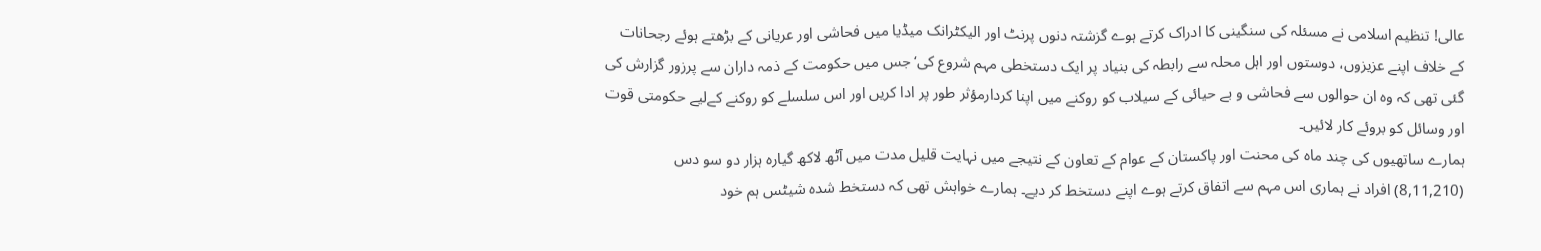عالی! تنظیم اسلامی نے مسئلہ کی سنگینی کا ادراک کرتے ہوے گزشتہ دنوں پرنٹ اور الیکٹرانک میڈیا میں فحاشی اور عریانی کے بڑھتے ہوئے رجحانات کے خلاف اپنے عزیزوں، دوستوں اور اہل محلہ سے رابطہ کی بنیاد پر ایک دستخطی مہم شروع کی‘ جس میں حکومت کے ذمہ داران سے پرزور گزارش کی گئی تھی کہ وہ ان حوالوں سے فحاشی و بے حیائی کے سیلاب کو روکنے میں اپنا کردارمؤثر طور پر ادا کریں اور اس سلسلے کو روکنے کےلیے حکومتی قوت اور وسائل کو بروئے کار لائیں۔
ہمارے ساتھیوں کی چند ماہ کی محنت اور پاکستان کے عوام کے تعاون کے نتیجے میں نہایت قلیل مدت میں آٹھ لاکھ گیارہ ہزار دو سو دس (8,11,210) افراد نے ہماری اس مہم سے اتفاق کرتے ہوے اپنے دستخط کر دیے۔ ہمارے خواہش تھی کہ دستخط شدہ شیٹس ہم خود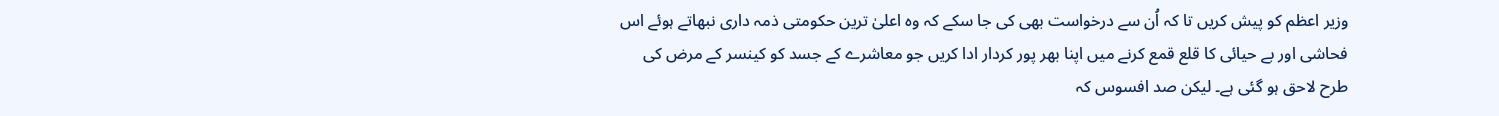وزیر اعظم کو پیش کریں تا کہ اُن سے درخواست بھی کی جا سکے کہ وہ اعلیٰ ترین حکومتی ذمہ داری نبھاتے ہوئے اس فحاشی اور بے حیائی کا قلع قمع کرنے میں اپنا بھر پور کردار ادا کریں جو معاشرے کے جسد کو کینسر کے مرض کی طرح لاحق ہو گئی ہے۔ لیکن صد افسوس کہ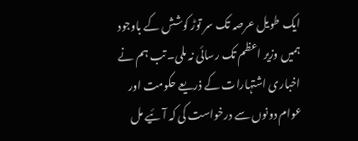ایک طویل عرصہ تک سر توڑ کوشش کے باوجود ہمیں وزیر اعظم تک رسائی نہ ملی۔ تب ہم نے اخباری اشتہارات کے ذریعے حکومت اور عوام دونوں سے درخواست کی کہ آئیے مل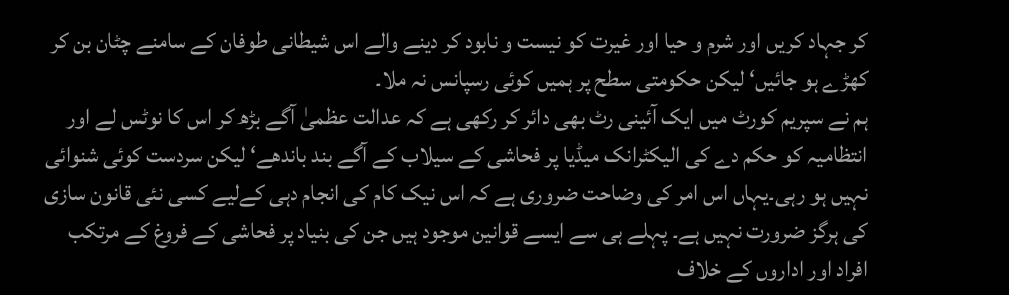کر جہاد کریں اور شرم و حیا اور غیرت کو نیست و نابود کر دینے والے اس شیطانی طوفان کے سامنے چٹان بن کر کھڑے ہو جائیں‘ لیکن حکومتی سطح پر ہمیں کوئی رسپانس نہ ملا۔
ہم نے سپریم کورٹ میں ایک آئینی رٹ بھی دائر کر رکھی ہے کہ عدالت عظمیٰ آگے بڑھ کر اس کا نوٹس لے اور انتظامیہ کو حکم دے کی الیکٹرانک میڈیا پر فحاشی کے سیلاب کے آگے بند باندھے‘ لیکن سردست کوئی شنوائی نہیں ہو رہی۔یہاں اس امر کی وضاحت ضروری ہے کہ اس نیک کام کی انجام دہی کےلیے کسی نئی قانون سازی کی ہرگز ضرورت نہیں ہے۔ پہلے ہی سے ایسے قوانین موجود ہیں جن کی بنیاد پر فحاشی کے فروغ کے مرتکب افراد اور اداروں کے خلاف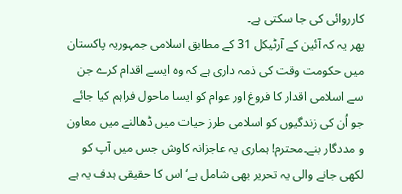کارروائی کی جا سکتی ہے۔
پھر یہ کہ آئین کے آرٹیکل 31 کے مطابق اسلامی جمہوریہ پاکستان میں حکومت وقت کی ذمہ داری ہے کہ وہ ایسے اقدام کرے جن سے اسلامی اقدار کا فروغ اور عوام کو ایسا ماحول فراہم کیا جائے جو اُن کی زندگیوں کو اسلامی طرز حیات میں ڈھالنے میں معاون و مددگار بنے۔محترم! ہماری یہ عاجزانہ کاوش جس میں آپ کو لکھی جانے والی یہ تحریر بھی شامل ہے‘ اس کا حقیقی ہدف یہ ہے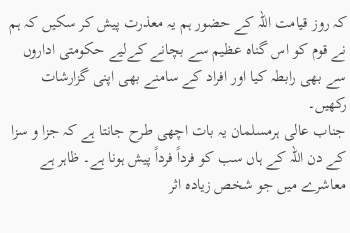کہ روز قیامت اللہ کے حضور ہم یہ معذرت پیش کر سکیں کہ ہم نے قوم کو اس گناہ عظیم سے بچانے کےلیے حکومتی اداروں سے بھی رابطہ کیا اور افراد کے سامنے بھی اپنی گزارشات رکھیں۔
جناب عالی ہرمسلمان یہ بات اچھی طرح جانتا ہے کہ جزا و سزا کے دن اللہ کے ہاں سب کو فرداً فرداً پیش ہونا ہے۔ ظاہر ہے معاشرے میں جو شخص زیادہ اثر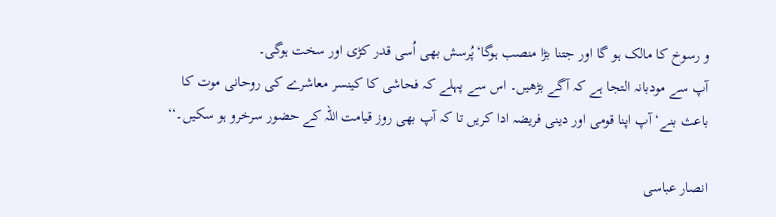و رسوخ کا مالک ہو گا اور جتنا بڑا منصب ہوگا‘پُرسش بھی اُسی قدر کڑی اور سخت ہوگی۔
آپ سے مودبانہ التجا ہے کہ آگے بڑھیں۔ اس سے پہلے کہ فحاشی کا کینسر معاشرے کی روحانی موت کا باعث بنے‘ آپ اپنا قومی اور دینی فریضہ ادا کریں تا کہ آپ بھی روز قیامت اللہ کے حضور سرخرو ہو سکیں۔‘‘

انصار عباسی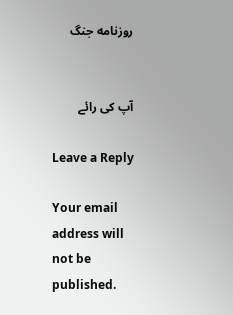روزنامه جنگ


آپ کی رائے

Leave a Reply

Your email address will not be published.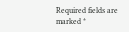Required fields are marked *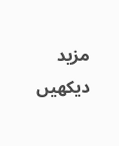مزید دیکهیں